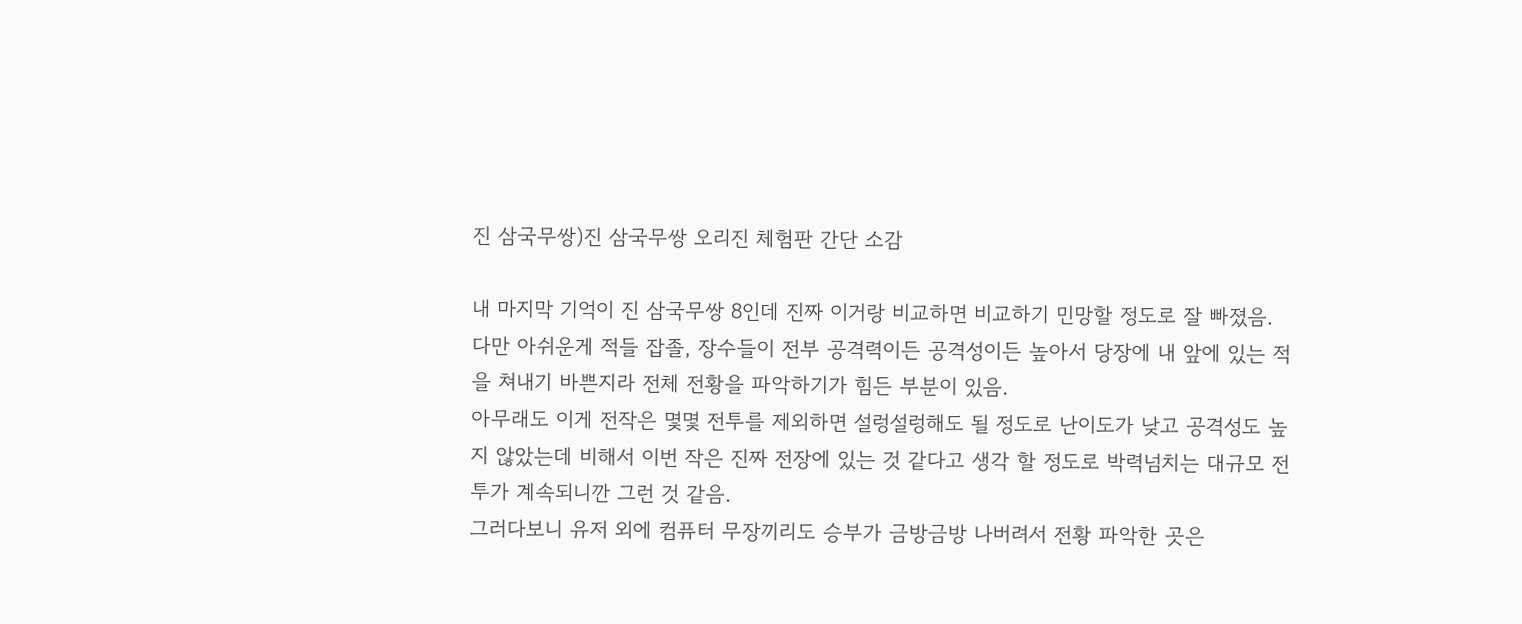진 삼국무쌍)진 삼국무쌍 오리진 체험판 간단 소감

내 마지막 기억이 진 삼국무쌍 8인데 진짜 이거랑 비교하면 비교하기 민망할 정도로 잘 빠졌음.
다만 아쉬운게 적들 잡졸, 장수들이 전부 공격력이든 공격성이든 높아서 당장에 내 앞에 있는 적을 쳐내기 바쁜지라 전체 전황을 파악하기가 힘든 부분이 있음.
아무래도 이게 전작은 몇몇 전투를 제외하면 설렁설렁해도 될 정도로 난이도가 낮고 공격성도 높지 않았는데 비해서 이번 작은 진짜 전장에 있는 것 같다고 생각 할 정도로 박력넘치는 대규모 전투가 계속되니깐 그런 것 같음.
그러다보니 유저 외에 컴퓨터 무장끼리도 승부가 금방금방 나버려서 전황 파악한 곳은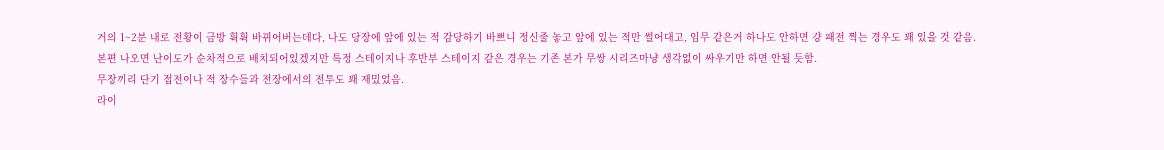거의 1~2분 내로 전황이 금방 휙휙 바뀌어버는데다, 나도 당장에 앞에 있는 적 감당하기 바쁘니 정신줄 놓고 앞에 있는 적만 썰어대고, 임무 같은거 하나도 안하면 걍 패전 찍는 경우도 꽤 있을 것 같음.
본편 나오면 난이도가 순차적으로 배치되어있겠지만 특정 스테이지나 후반부 스테이지 같은 경우는 기존 본가 무쌍 시리즈마냥 생각없이 싸우기만 하면 안될 듯함.
무장끼리 단기 접전이나 적 장수들과 전장에서의 전투도 꽤 재밌었음.
라이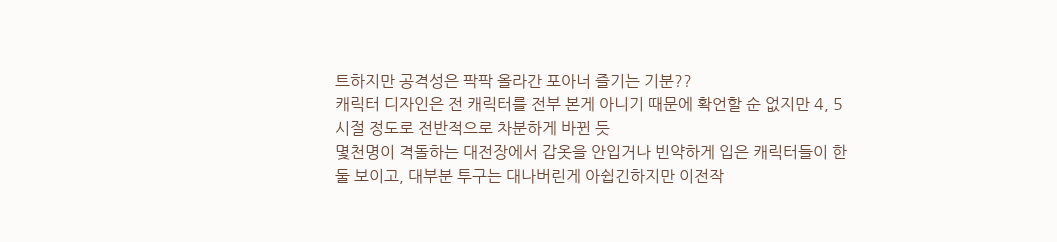트하지만 공격성은 팍팍 올라간 포아너 즐기는 기분??
캐릭터 디자인은 전 캐릭터를 전부 본게 아니기 때문에 확언할 순 없지만 4, 5 시절 정도로 전반적으로 차분하게 바뀐 듯
몇천명이 격돌하는 대전장에서 갑옷을 안입거나 빈약하게 입은 캐릭터들이 한 둘 보이고, 대부분 투구는 대나버린게 아쉽긴하지만 이전작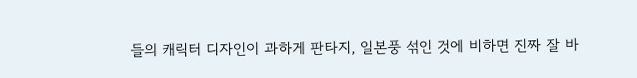들의 캐릭터 디자인이 과하게 판타지, 일본풍 섞인 것에 비하면 진짜 잘 바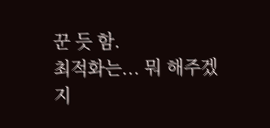꾼 듯 함.
최적화는... 뭐 해주겠지